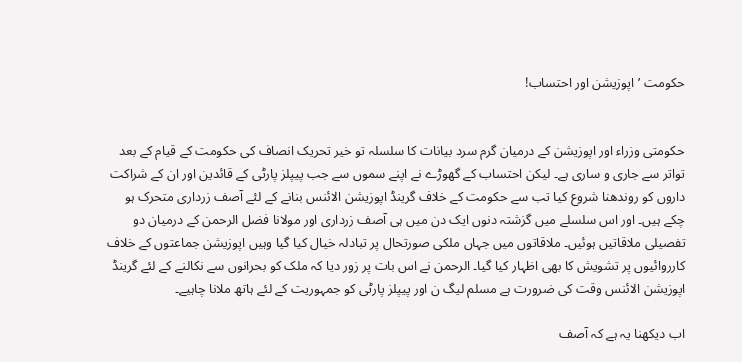حکومت ’اپوزیشن اور احتساب!


حکومتی وزراء اور اپوزیشن کے درمیان گرم سرد بیانات کا سلسلہ تو خیر تحریک انصاف کی حکومت کے قیام کے بعد تواتر سے جاری و ساری ہے۔ لیکن احتساب کے گھوڑے نے اپنے سموں سے جب پیپلز پارٹی کے قائدین اور ان کے شراکت داروں کو روندھنا شروع کیا تب سے حکومت کے خلاف گرینڈ اپوزیشن الائنس بنانے کے لئے آصف زرداری متحرک ہو چکے ہیں۔ اور اس سلسلے میں گزشتہ دنوں ایک دن میں ہی آصف زرداری اور مولانا فضل الرحمن کے درمیان دو تفصیلی ملاقاتیں ہوئیں۔ ملاقاتوں میں جہاں ملکی صورتحال پر تبادلہ خیال کیا گیا وہیں اپوزیشن جماعتوں کے خلاف کارروائیوں پر تشویش کا بھی اظہار کیا گیا۔ الرحمن نے اس بات پر زور دیا کہ ملک کو بحرانوں سے نکالنے کے لئے گرینڈ اپوزیشن الائنس وقت کی ضرورت ہے مسلم لیگ ن اور پیپلز پارٹی کو جمہوریت کے لئے ہاتھ ملانا چاہیے۔

اب دیکھنا یہ ہے کہ آصف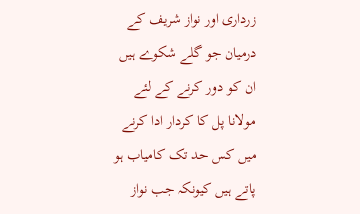زرداری اور نواز شریف کے درمیان جو گلے شکوے ہیں ان کو دور کرنے کے لئے مولانا پل کا کردار ادا کرنے میں کس حد تک کامیاب ہو پاتے ہیں کیونکہ جب نواز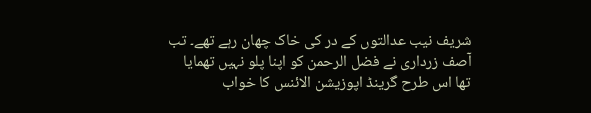شریف نیب عدالتوں کے در کی خاک چھان رہے تھے۔ تب آصف زرداری نے فضل الرحمن کو اپنا پلو نہیں تھمایا تھا اس طرح گرینڈ اپوزیشن الائنس کا خواب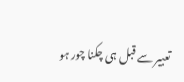تعبیر سے قبل ہی چکنا چور ہو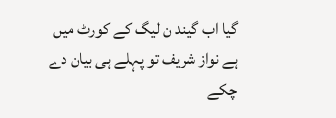گیا اب گیند ن لیگ کے کورٹ میں ہے نواز شریف تو پہلے ہی بیان دے چکے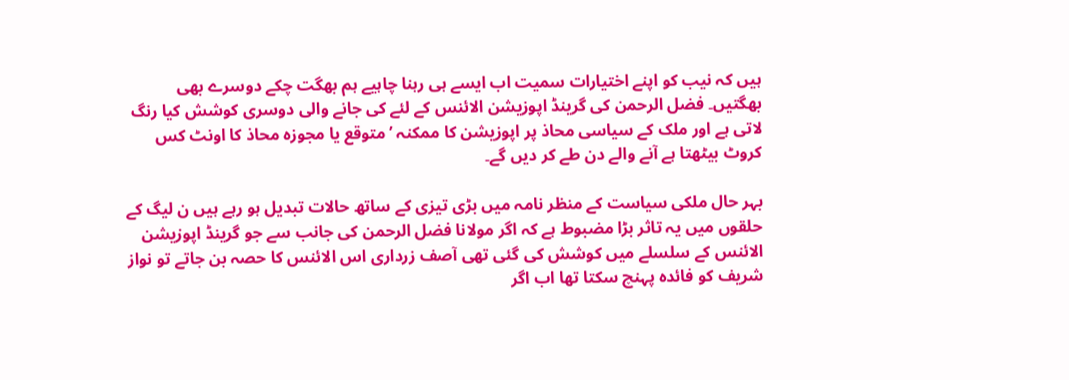ہیں کہ نیب کو اپنے اختیارات سمیت اب ایسے ہی رہنا چاہیے ہم بھگت چکے دوسرے بھی بھگتیں۔ فضل الرحمن کی گرینڈ اپوزیشن الائنس کے لئے کی جانے والی دوسری کوشش کیا رنگ لاتی ہے اور ملک کے سیاسی محاذ پر اپوزیشن کا ممکنہ ’متوقع یا مجوزہ محاذ کا اونٹ کس کروٹ بیٹھتا ہے آنے والے دن طے کر دیں گے۔

بہر حال ملکی سیاست کے منظر نامہ میں بڑی تیزی کے ساتھ حالات تبدیل ہو رہے ہیں ن لیگ کے حلقوں میں یہ تاثر بڑا مضبوط ہے کہ اگر مولانا فضل الرحمن کی جانب سے جو گرینڈ اپوزیشن الائنس کے سلسلے میں کوشش کی گئی تھی آصف زرداری اس الائنس کا حصہ بن جاتے تو نواز شریف کو فائدہ پہنچ سکتا تھا اب اگر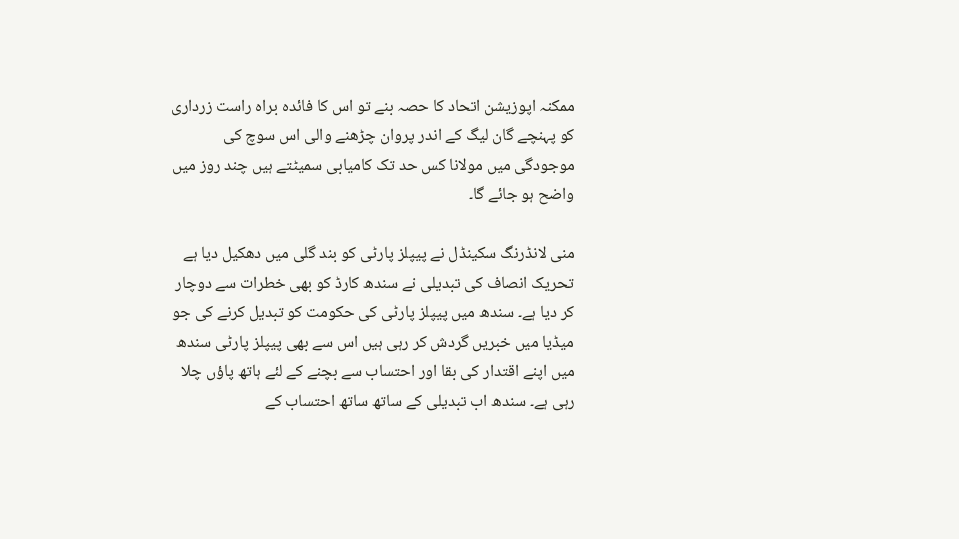ممکنہ اپوزیشن اتحاد کا حصہ بنے تو اس کا فائدہ براہ راست زرداری کو پہنچے گان لیگ کے اندر پروان چڑھنے والی اس سوچ کی موجودگی میں مولانا کس حد تک کامیابی سمیٹتے ہیں چند روز میں واضح ہو جائے گا۔

منی لانڈرنگ سکینڈل نے پیپلز پارٹی کو بند گلی میں دھکیل دیا ہے تحریک انصاف کی تبدیلی نے سندھ کارڈ کو بھی خطرات سے دوچار کر دیا ہے۔ سندھ میں پیپلز پارٹی کی حکومت کو تبدیل کرنے کی جو میڈیا میں خبریں گردش کر رہی ہیں اس سے بھی پیپلز پارٹی سندھ میں اپنے اقتدار کی بقا اور احتساب سے بچنے کے لئے ہاتھ پاؤں چلا رہی ہے۔ سندھ اب تبدیلی کے ساتھ ساتھ احتساب کے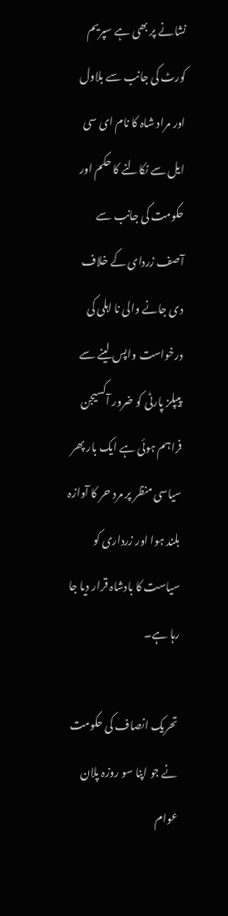نشانے پر بھی ہے سپریم کورٹ کی جانب سے بلاول اور مراد شاہ کا نام ای سی ایل سے نکالنے کا حکم اور حکومت کی جانب سے آصف زردای کے خلاف دی جانے والی نا اہلی کی درخواست واپس لینے سے پیپلز پارٹی کو ضرور آکسیجن فراہم ہوئی ہے ایک بار پھر سیاسی منظر پر مرد حر کا آوازہ بلند ہوا اور زرداری کو سیاست کا بادشاہ قرار دیا جا رہا ہے۔

تحریک انصاف کی حکومت نے جو اپنا سو روزہ پلان عوام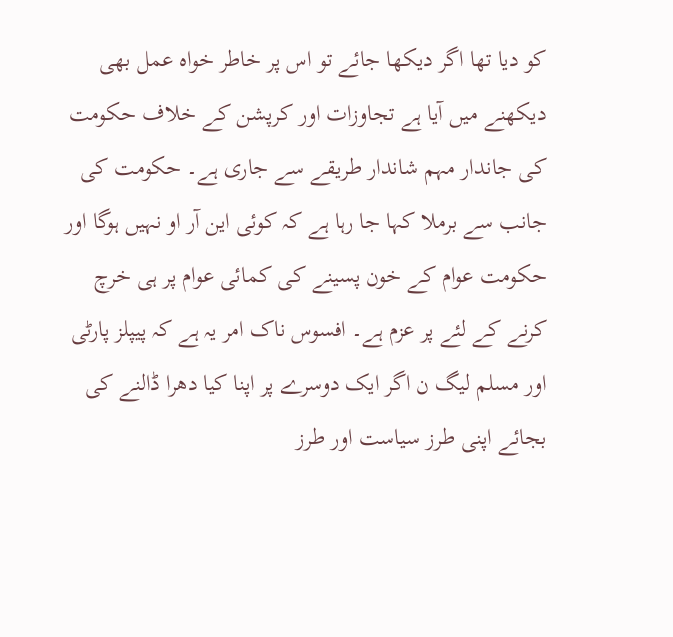کو دیا تھا اگر دیکھا جائے تو اس پر خاطر خواہ عمل بھی دیکھنے میں آیا ہے تجاوزات اور کرپشن کے خلاف حکومت کی جاندار مہم شاندار طریقے سے جاری ہے۔ حکومت کی جانب سے برملا کہا جا رہا ہے کہ کوئی این آر او نہیں ہوگا اور حکومت عوام کے خون پسینے کی کمائی عوام پر ہی خرچ کرنے کے لئے پر عزم ہے۔ افسوس ناک امر یہ ہے کہ پیپلز پارٹی اور مسلم لیگ ن اگر ایک دوسرے پر اپنا کیا دھرا ڈالنے کی بجائے اپنی طرز سیاست اور طرز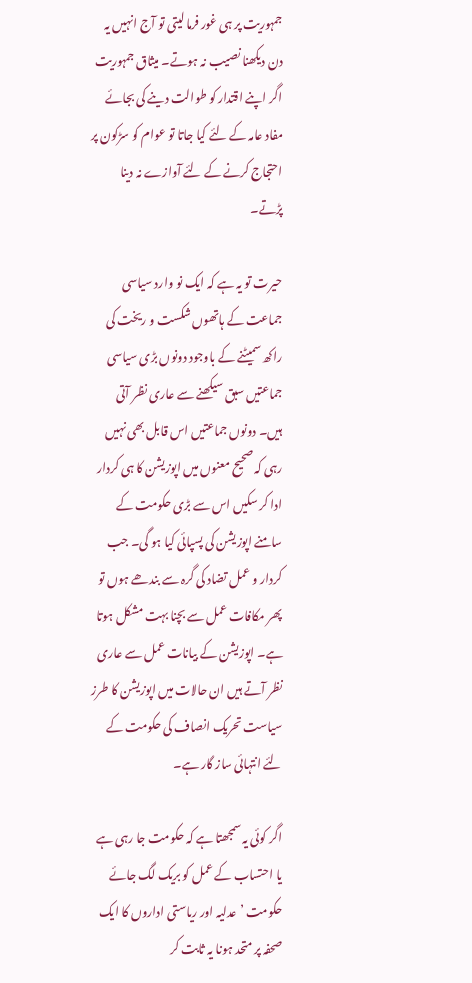جمہوریت پر ہی غور فرما لیتی تو آج انہیں یہ دن دیکھنا نصیب نہ ہوتے۔ میثاق جمہوریت اگر اپنے اقتدار کو طوالت دینے کی بجائے مفاد عامہ کے لئے کیا جاتا تو عوام کو سڑکون پر احتجاج کرنے کے لئے آوازے نہ دینا پڑتے۔

حیرت تو یہ ہے کہ ایک نو وارد سیاسی جماعت کے ہاتھوں شکست و ریخت کی راکھ سمیٹنے کے باوجود دونوں بڑی سیاسی جماعتیں سبق سیکھنے سے عاری نظر آتی ہیں۔ دونوں جماعتیں اس قابل بھی نہیں رہی کہ صحیح معنوں میں اپوزیشن کا ہی کردار ادا کر سکیں اس سے بڑی حکومت کے سامنے اپوزیشن کی پسپائی کیا ہو گی۔ جب کردار و عمل تضاد کی گرہ سے بندھے ہوں تو پھر مکافات عمل سے بچنا بہت مشکل ہوتا ہے۔ اپوزیشن کے بیانات عمل سے عاری نظر آتے ہیں ان حالات میں اپوزیشن کا طرز سیاست تحریک انصاف کی حکومت کے لئے انتہائی ساز گار ہے۔

اگر کوئی یہ سمجھتا ہے کہ حکومت جا رہی ہے یا احتساب کے عمل کو بریک لگ جائے حکومت ’عدلیہ اور ریاستی اداروں کا ایک صحفہ پر متحد ہونا یہ ثابت کر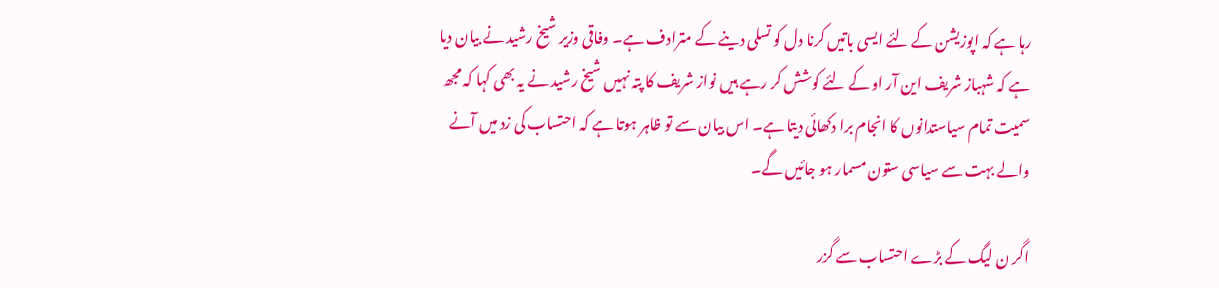رہا ہے کہ اپوزیشن کے لئے ایسی باتیں کرنا دل کو تسلی دینے کے مترادف ہے۔ وفاقی وزیر شیخ رشید نے بیان دیا ہے کہ شہباز شریف این آر او کے لئے کوشش کر رہے ہیں نواز شریف کا پتہ نہیں شیخ رشید نے یہ بھی کہا کہ مجھ سمیت تمام سیاستدانوں کا انجام برا دکھائی دیتا ہے۔ اس بیان سے تو ظاہر ہوتا ہے کہ احتساب کی زد میں آنے والے بہت سے سیاسی ستون مسمار ہو جائیں گے۔

اگر ن لیگ کے بڑے احتساب سے گزر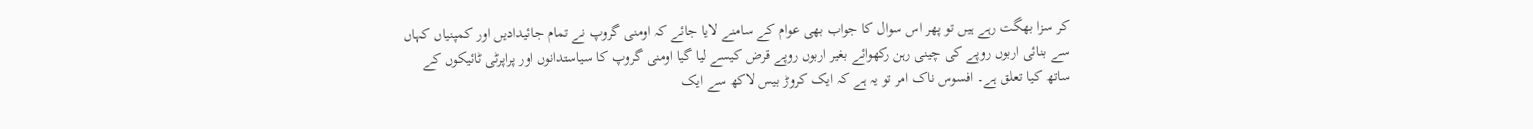کر سزا بھگت رہے ہیں تو پھر اس سوال کا جواب بھی عوام کے سامنے لایا جائے کہ اومنی گروپ نے تمام جائیدادیں اور کمپنیاں کہاں سے بنائی اربوں روپے کی چینی رہن رکھوائے بغیر اربوں روپے قرض کیسے لیا گیا اومنی گروپ کا سیاستدانوں اور پراپرٹی ٹائیکوں کے ساتھ کیا تعلق ہے۔ افسوس ناک امر تو یہ ہے کہ ایک کروڑ بیس لاکھ سے ایک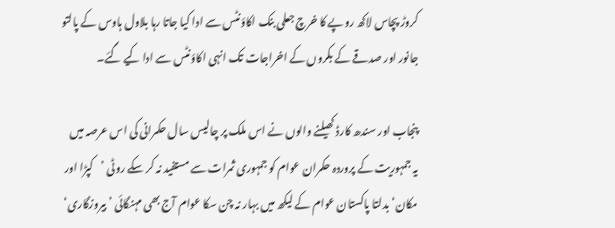کروڑ پچاس لاکھ روپے کا خرچ جعلی بنک اکاؤنٹس سے ادا کیا جاتا رہا بلاول ہاوس کے پالتو جانور اور صدقے کے بکروں کے اخراجات تک انہی اکاؤنٹس سے ادا کیے گئے۔

پنجاب اور سندھ کارڈ کھیلنے والوں نے اس ملک پر چالیس سال حکمرانی کی اس عرصہ میں یہ جمہوریت کے پروردہ حکمران عوام کو جمہوری ثمرات سے مستفید نہ کر سکے روٹی ’کپڑا اور مکان‘ بدلتا پاکستان عوام کے لیکھ میں بہار نہ چن سکا عوام آج بھی مہنگائی ’بیروزگاری‘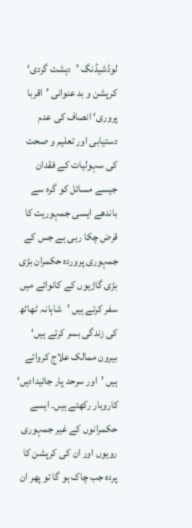لوڈشیڈنگ ’دہشت گردی‘ کرپشن و بد عنوانی ’اقربا پروری‘ انصاف کی عدم دستیابی اور تعلیم و صحت کی سہولیات کے فقدان جیسے مسائل کو گرہ سے باندھے ایسی جمہوریت کا قرض چکا رہی ہے جس کے جمہوری پروردہ حکمران بڑی بڑی گاڑیوں کے کانوائے میں سفر کرتے ہیں ’شاہانہ ٹھاٹھ کی زندگی بسر کرتے ہیں‘ بیرون ممالک علاج کرواتے ہیں ’اور سرحد پار جائیدادیں‘ کاروبار رکھتے ہیں۔ ایسے حکمرانوں کے غیر جمہوری رویوں اور ان کی کرپشن کا پردہ جب چاک ہو گا تو پھر ان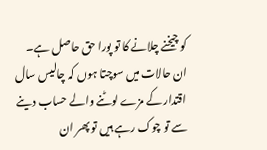کو چیخنے چلانے کا تو پورا حق حاصل ہے۔ ان حالات میں سوچتا ہوں کہ چالیس سال اقتدار کے مزے لوٹنے والے حساب دینے سے تو چوک رہے ہیں تو پھر ان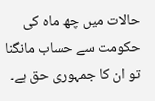حالات میں چھ ماہ کی حکومت سے حساب مانگنا تو ان کا جمہوری حق ہے۔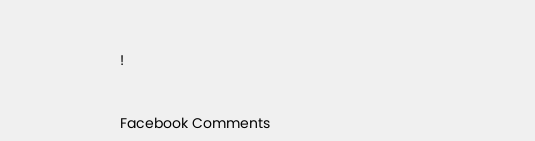!


Facebook Comments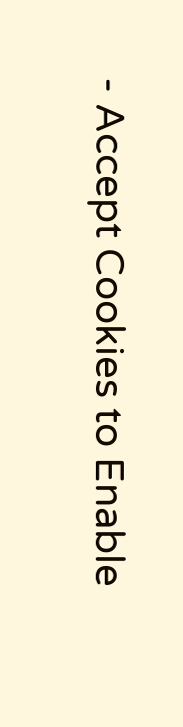- Accept Cookies to Enable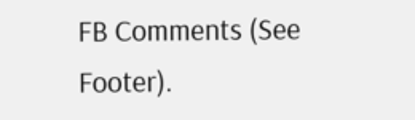FB Comments (See Footer).